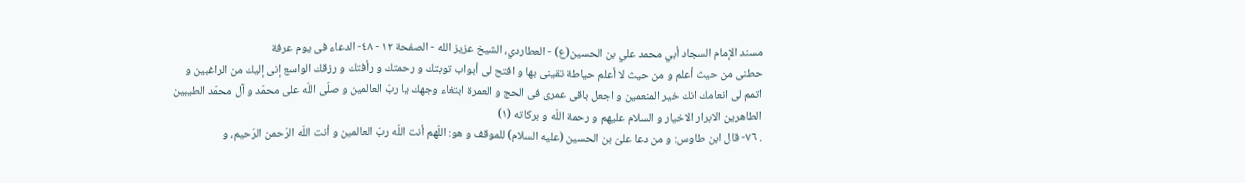مسند الإمام السجاد أبي محمد علي بن الحسين(ع) - العطاردي، الشيخ عزيز الله - الصفحة ١٢ - ٤٨- الدعاء فى يوم عرفة
حطنى من حيث أعلم و من حيث لا أعلم حياطة تقينى بها و افتح لى أبواب توبتك و رحمتك و رأفتك و رزقك الواسع إنى إليك من الراغبين و اتمم لى انعامك انك خير المنعمين و اجعل باقى عمرى فى الحج و العمرة ابتغاء وجهك يا ربّ العالمين و صلّى اللّه على محمّد و آل محمّد الطيبين الطاهرين الابرار الاخيار و السلام عليهم و رحمة اللّه و بركاته (١)
. ٧٦- قال ابن طاوس: و من دعا علىّ بن الحسين (عليه السلام) للموقف و هو: اللّهم أنت اللّه ربّ العالمين و أنت اللّه الرّحمن الرّحيم، و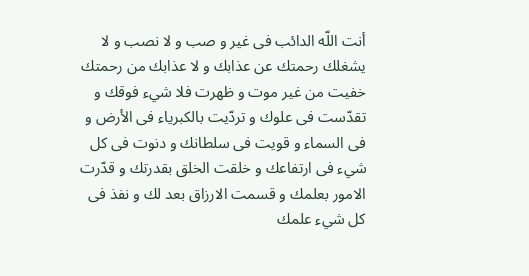أنت اللّه الدائب فى غير و صب و لا نصب و لا يشغلك رحمتك عن عذابك و لا عذابك من رحمتك خفيت من غير موت و ظهرت فلا شيء فوقك و تقدّست فى علوك و تردّيت بالكبرياء فى الأرض و فى السماء و قويت فى سلطانك و دنوت فى كل شيء فى ارتفاعك و خلقت الخلق بقدرتك و قدّرت الامور بعلمك و قسمت الارزاق بعد لك و نفذ فى كل شيء علمك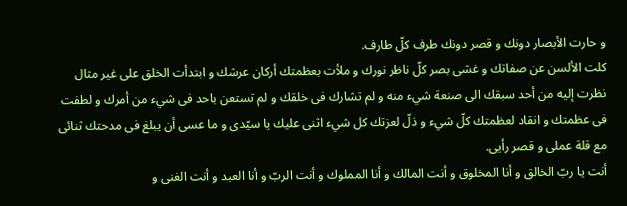و حارت الأبصار دونك و قصر دونك طرف كلّ طارف.
كلت الألسن عن صفاتك و غشى بصر كلّ ناظر نورك و ملأت بعظمتك أركان عرشك و ابتدأت الخلق على غير مثال نظرت إليه من أحد سبقك الى صنعة شيء منه و لم تشارك فى خلقك و لم تستعن باحد فى شيء من أمرك و لطفت فى عظمتك و انقاد لعظمتك كلّ شيء و ذلّ لعزتك كل شيء اثنى عليك يا سيّدى و ما عسى أن يبلغ فى مدحتك ثنائى مع قلة عملى و قصر رأيى.
أنت يا ربّ الخالق و أنا المخلوق و أنت المالك و أنا المملوك و أنت الربّ و أنا العبد و أنت الغنى و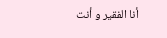أنا الفقير و أنت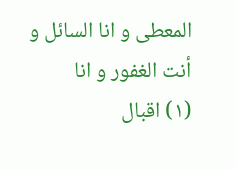المعطى و انا السائل و أنت الغفور و انا
(١) اقبال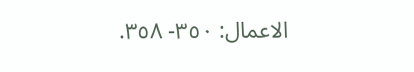الاعمال: ٣٥٠- ٣٥٨.